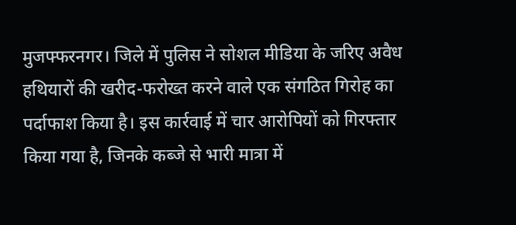मुजफ्फरनगर। जिले में पुलिस ने सोशल मीडिया के जरिए अवैध हथियारों की खरीद-फरोख्त करने वाले एक संगठित गिरोह का पर्दाफाश किया है। इस कार्रवाई में चार आरोपियों को गिरफ्तार किया गया है, जिनके कब्जे से भारी मात्रा में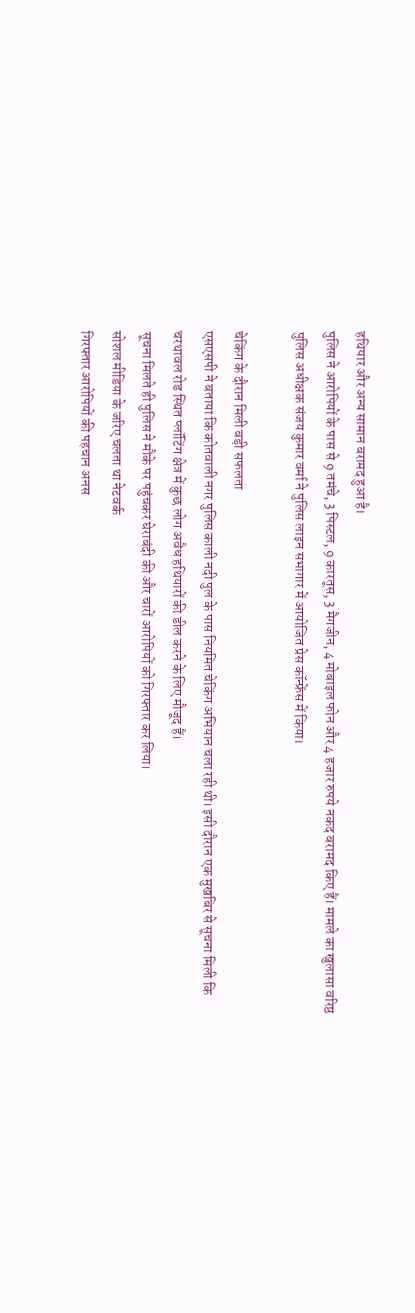हथियार और अन्य सामान बरामद हुआ है।
पुलिस ने आरोपियों के पास से 9 तमंचे, 3 पिस्टल, 9 कारतूस, 3 मैगजीन, 4 मोबाइल फोन और 4 हजार रुपये नकद बरामद किए हैं। मामले का खुलासा वरिष्ठ पुलिस अधीक्षक संजय कुमार वर्मा ने पुलिस लाइन सभागार में आयोजित प्रेस कॉन्फ्रेंस में किया।

चेकिंग के दौरान मिली बड़ी सफलता
एसएसपी ने बताया कि कोतवाली नगर पुलिस काली नदी पुल के पास नियमित चेकिंग अभियान चला रही थी। इसी दौरान एक मुखबिर से सूचना मिली कि चरथावल रोड स्थित प्लॉटिंग क्षेत्र में कुछ लोग अवैध हथियारों की डील करने के लिए मौजूद हैं।
सूचना मिलते ही पुलिस ने मौके पर पहुंचकर घेराबंदी की और चारों आरोपियों को गिरफ्तार कर लिया।
सोशल मीडिया के जरिए चलता था नेटवर्क
गिरफ्तार आरोपियों की पहचान अनस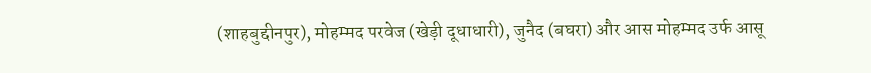(शाहबुद्दीनपुर), मोहम्मद परवेज (खेड़ी दूधाधारी), जुनैद (बघरा) और आस मोहम्मद उर्फ आसू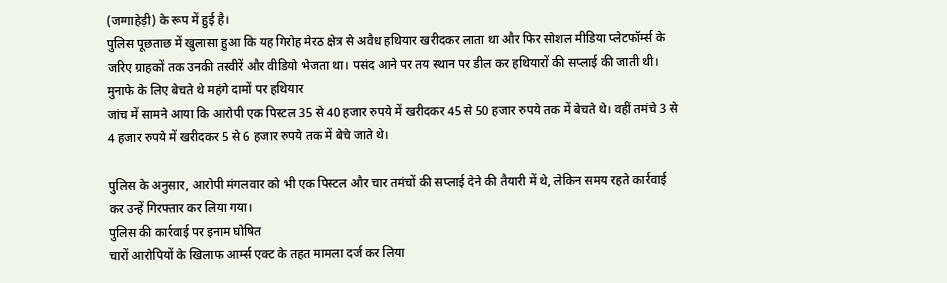(जग्गाहेड़ी) के रूप में हुई है।
पुलिस पूछताछ में खुलासा हुआ कि यह गिरोह मेरठ क्षेत्र से अवैध हथियार खरीदकर लाता था और फिर सोशल मीडिया प्लेटफॉर्म्स के जरिए ग्राहकों तक उनकी तस्वीरें और वीडियो भेजता था। पसंद आने पर तय स्थान पर डील कर हथियारों की सप्लाई की जाती थी।
मुनाफे के लिए बेचते थे महंगे दामों पर हथियार
जांच में सामने आया कि आरोपी एक पिस्टल 35 से 40 हजार रुपये में खरीदकर 45 से 50 हजार रुपये तक में बेचते थे। वहीं तमंचे 3 से 4 हजार रुपये में खरीदकर 5 से 6 हजार रुपये तक में बेचे जाते थे।

पुलिस के अनुसार, आरोपी मंगलवार को भी एक पिस्टल और चार तमंचों की सप्लाई देने की तैयारी में थे, लेकिन समय रहते कार्रवाई कर उन्हें गिरफ्तार कर लिया गया।
पुलिस की कार्रवाई पर इनाम घोषित
चारों आरोपियों के खिलाफ आर्म्स एक्ट के तहत मामला दर्ज कर लिया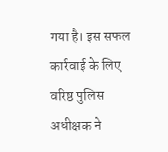गया है। इस सफल कार्रवाई के लिए वरिष्ठ पुलिस अधीक्षक ने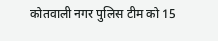कोतवाली नगर पुलिस टीम को 15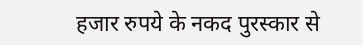हजार रुपये के नकद पुरस्कार से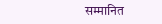सम्मानित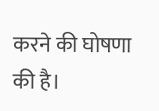करने की घोषणा की है।